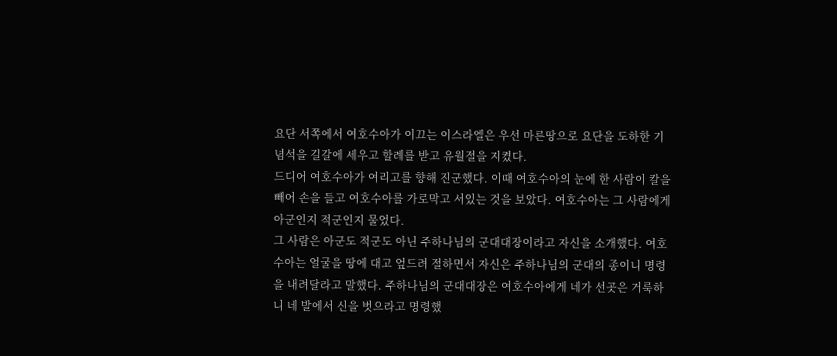요단 서쪽에서 여호수아가 이끄는 이스라엘은 우선 마른땅으로 요단을 도하한 기념석을 길갈에 세우고 할례를 받고 유월절을 지켰다.
드디어 여호수아가 여리고를 향해 진군했다. 이때 여호수아의 눈에 한 사람이 칼을 빼어 손을 들고 여호수아를 가로막고 서있는 것을 보았다. 여호수아는 그 사람에게 아군인지 적군인지 물었다.
그 사람은 아군도 적군도 아닌 주하나님의 군대대장이라고 자신을 소개했다. 여호수아는 얼굴을 땅에 대고 엎드려 절하면서 자신은 주하나님의 군대의 종이니 명령을 내려달라고 말했다. 주하나님의 군대대장은 여호수아에게 네가 선곳은 거룩하니 네 발에서 신을 벗으라고 명령했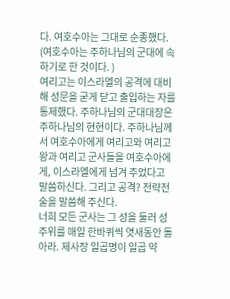다. 여호수아는 그대로 순종했다. (여호수아는 주하나님의 군대에 속하기로 한 것이다. )
여리고는 이스라엘의 공격에 대비해 성문을 굳게 닫고 출입하는 자를 통제했다. 주하나님의 군대대장은 주하나님의 현현이다. 주하나님께서 여호수아에게 여리고와 여리고 왕과 여리고 군사들을 여호수아에게, 이스라엘에게 넘겨 주었다고 말씀하신다. 그리고 공격? 전략전술을 말씀해 주신다.
너희 모든 군사는 그 성을 둘러 성 주위를 매일 한바퀴씩 엿새동안 돌아라. 제사장 일곱명이 일곱 약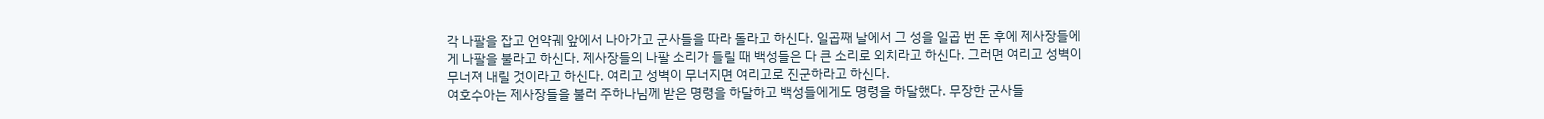각 나팔을 잡고 언약궤 앞에서 나아가고 군사들을 따라 돌라고 하신다. 일곱째 날에서 그 성을 일곱 번 돈 후에 제사장들에게 나팔을 불라고 하신다. 제사장들의 나팔 소리가 들릴 때 백성들은 다 큰 소리로 외치라고 하신다. 그러면 여리고 성벽이 무너져 내릴 것이라고 하신다. 여리고 성벽이 무너지면 여리고로 진군하라고 하신다.
여호수아는 제사장들을 불러 주하나님께 받은 명령을 하달하고 백성들에게도 명령을 하달했다. 무장한 군사들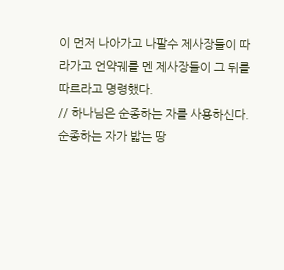이 먼저 나아가고 나팔수 제사장들이 따라가고 언약궤를 멘 제사장들이 그 뒤를 따르라고 명령했다.
// 하나님은 순종하는 자를 사용하신다. 순종하는 자가 밟는 땅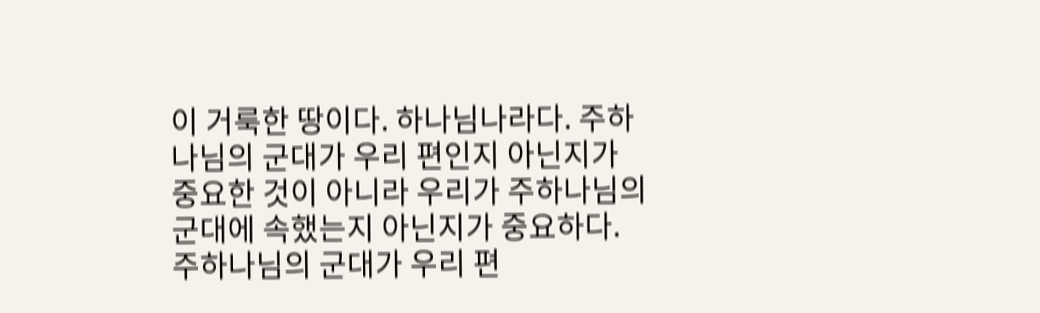이 거룩한 땅이다. 하나님나라다. 주하나님의 군대가 우리 편인지 아닌지가 중요한 것이 아니라 우리가 주하나님의 군대에 속했는지 아닌지가 중요하다. 주하나님의 군대가 우리 편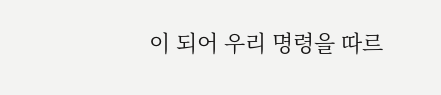이 되어 우리 명령을 따르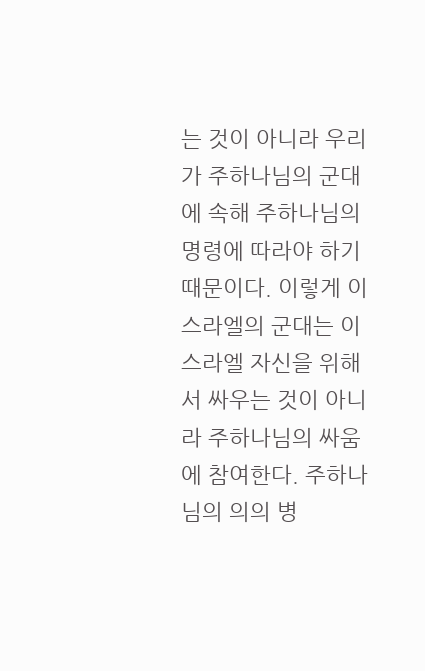는 것이 아니라 우리가 주하나님의 군대에 속해 주하나님의 명령에 따라야 하기 때문이다. 이렇게 이스라엘의 군대는 이스라엘 자신을 위해서 싸우는 것이 아니라 주하나님의 싸움에 참여한다. 주하나님의 의의 병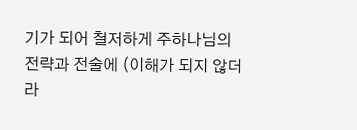기가 되어 철저하게 주하나님의 전략과 전술에 (이해가 되지 않더라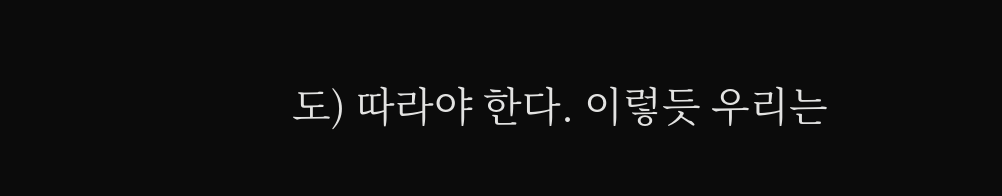도) 따라야 한다. 이렇듯 우리는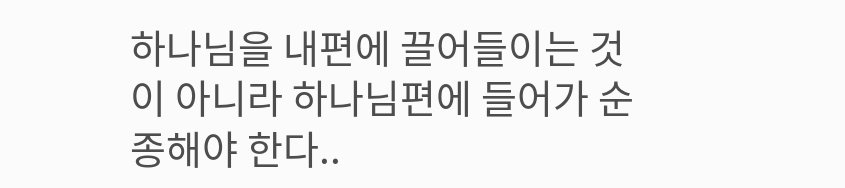하나님을 내편에 끌어들이는 것이 아니라 하나님편에 들어가 순종해야 한다..